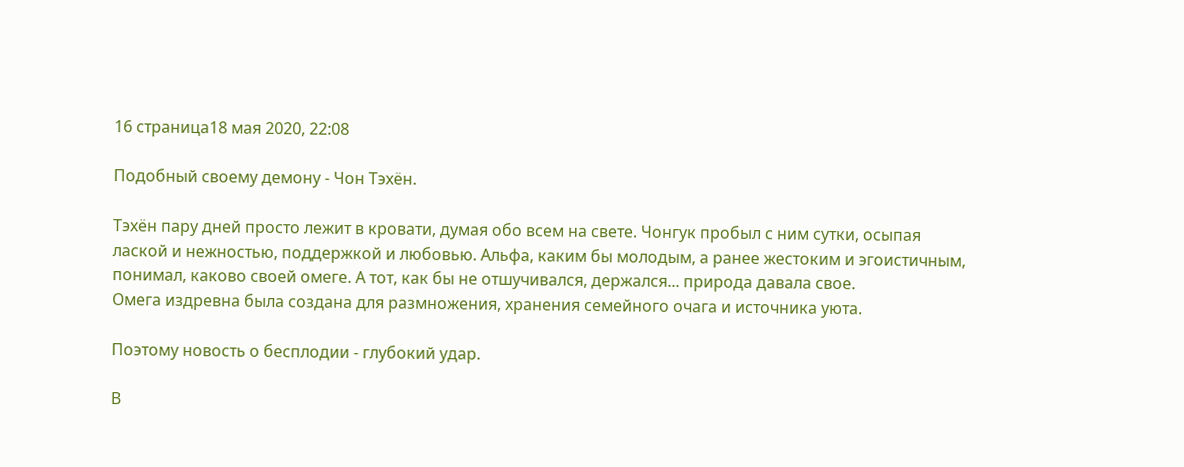16 страница18 мая 2020, 22:08

Подобный своему демону - Чон Тэхён.

Тэхён пару дней просто лежит в кровати, думая обо всем на свете. Чонгук пробыл с ним сутки, осыпая лаской и нежностью, поддержкой и любовью. Альфа, каким бы молодым, а ранее жестоким и эгоистичным, понимал, каково своей омеге. А тот, как бы не отшучивался, держался... природа давала свое.
Омега издревна была создана для размножения, хранения семейного очага и источника уюта.

Поэтому новость о бесплодии - глубокий удар.

В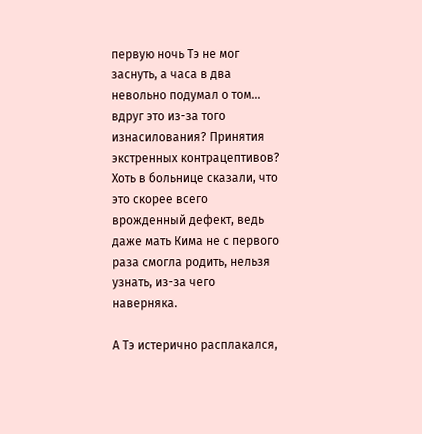первую ночь Тэ не мог заснуть, а часа в два невольно подумал о том... вдруг это из-за того изнасилования? Принятия экстренных контрацептивов? Хоть в больнице сказали, что это скорее всего врожденный дефект, ведь даже мать Кима не с первого раза смогла родить, нельзя узнать, из-за чего наверняка.

А Тэ истерично расплакался,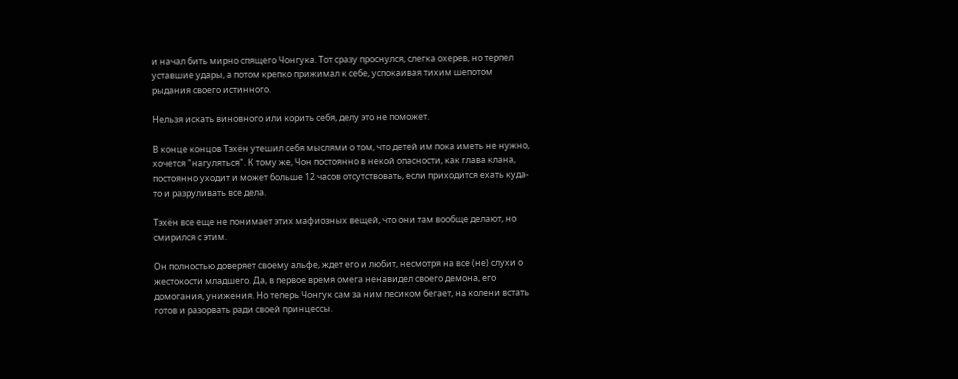и начал бить мирно спящего Чонгука. Тот сразу проснулся, слегка охерев, но терпел уставшие удары, а потом крепко прижимал к себе, успокаивая тихим шепотом рыдания своего истинного.

Нельзя искать виновного или корить себя, делу это не поможет.

В конце концов Тэхён утешил себя мыслями о том, что детей им пока иметь не нужно, хочется "нагуляться". К тому же, Чон постоянно в некой опасности, как глава клана, постоянно уходит и может больше 12 часов отсутствовать, если приходится ехать куда-то и разруливать все дела.

Тэхён все еще не понимает этих мафиозных вещей, что они там вообще делают, но смирился с этим.

Он полностью доверяет своему альфе, ждет его и любит, несмотря на все (не) слухи о жестокости младшего. Да, в первое время омега ненавидел своего демона, его домогания, унижения. Но теперь Чонгук сам за ним песиком бегает, на колени встать готов и разорвать ради своей принцессы.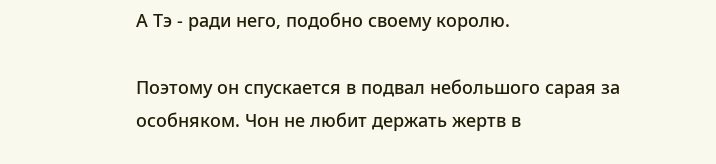А Тэ - ради него, подобно своему королю.

Поэтому он спускается в подвал небольшого сарая за особняком. Чон не любит держать жертв в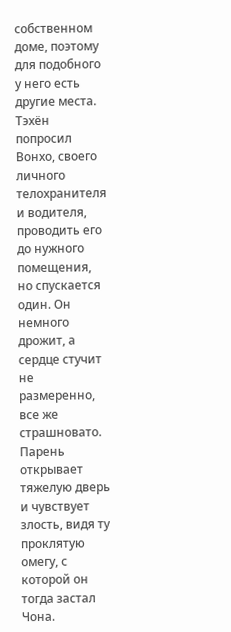собственном доме, поэтому для подобного у него есть другие места.
Тэхён попросил Вонхо, своего личного телохранителя и водителя, проводить его до нужного помещения, но спускается один. Он немного дрожит, а сердце стучит не размеренно, все же страшновато. Парень открывает тяжелую дверь и чувствует злость, видя ту проклятую омегу, с которой он тогда застал Чона.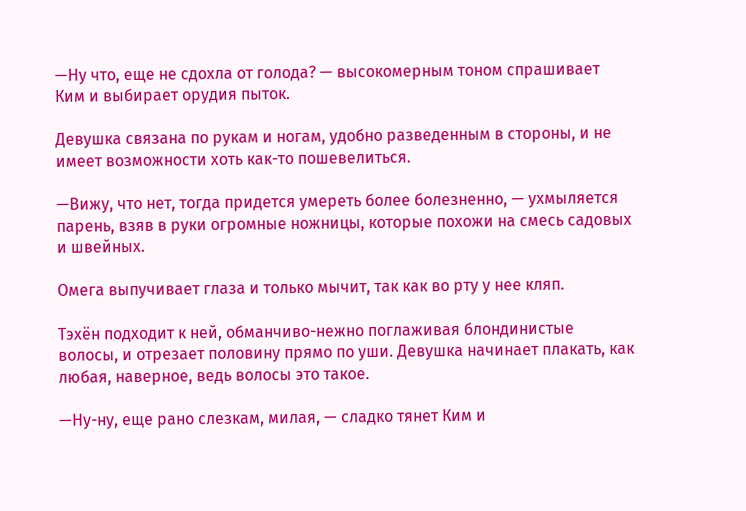—Ну что, еще не сдохла от голода? — высокомерным тоном спрашивает Ким и выбирает орудия пыток.

Девушка связана по рукам и ногам, удобно разведенным в стороны, и не имеет возможности хоть как-то пошевелиться.

—Вижу, что нет, тогда придется умереть более болезненно, — ухмыляется парень, взяв в руки огромные ножницы, которые похожи на смесь садовых и швейных.

Омега выпучивает глаза и только мычит, так как во рту у нее кляп.

Тэхён подходит к ней, обманчиво-нежно поглаживая блондинистые волосы, и отрезает половину прямо по уши. Девушка начинает плакать, как любая, наверное, ведь волосы это такое.

—Ну-ну, еще рано слезкам, милая, — сладко тянет Ким и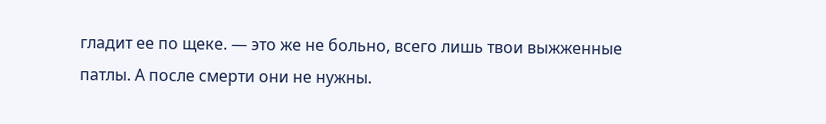гладит ее по щеке. — это же не больно, всего лишь твои выжженные патлы. А после смерти они не нужны.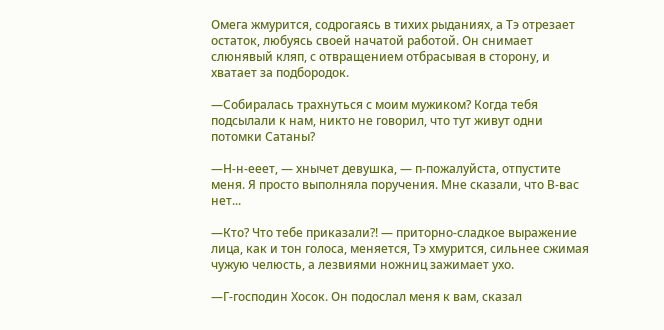Омега жмурится, содрогаясь в тихих рыданиях, а Тэ отрезает остаток, любуясь своей начатой работой. Он снимает слюнявый кляп, с отвращением отбрасывая в сторону, и хватает за подбородок.

—Собиралась трахнуться с моим мужиком? Когда тебя подсылали к нам, никто не говорил, что тут живут одни потомки Сатаны?

—Н-н-ееет, — хнычет девушка, — п-пожалуйста, отпустите меня. Я просто выполняла поручения. Мне сказали, что В-вас нет...

—Кто? Что тебе приказали?! — приторно-сладкое выражение лица, как и тон голоса, меняется, Тэ хмурится, сильнее сжимая чужую челюсть, а лезвиями ножниц зажимает ухо.

—Г-господин Хосок. Он подослал меня к вам, сказал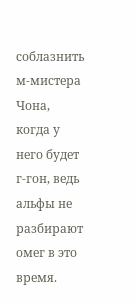соблазнить м-мистера Чона, когда у него будет г-гон, ведь альфы не разбирают омег в это время.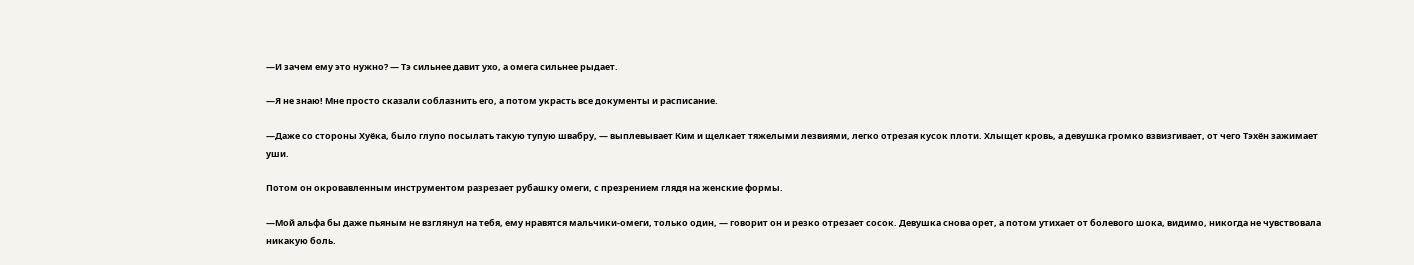—И зачем ему это нужно? — Тэ сильнее давит ухо, а омега сильнее рыдает.

—Я не знаю! Мне просто сказали соблазнить его, а потом украсть все документы и расписание.

—Даже со стороны Хуёка, было глупо посылать такую тупую швабру, — выплевывает Ким и щелкает тяжелыми лезвиями, легко отрезая кусок плоти. Хлыщет кровь, а девушка громко взвизгивает, от чего Тэхён зажимает уши.

Потом он окровавленным инструментом разрезает рубашку омеги, с презрением глядя на женские формы.

—Мой альфа бы даже пьяным не взглянул на тебя, ему нравятся мальчики-омеги, только один, — говорит он и резко отрезает сосок. Девушка снова орет, а потом утихает от болевого шока, видимо, никогда не чувствовала никакую боль.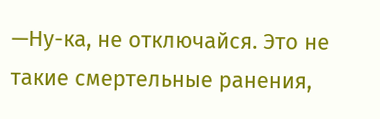—Ну-ка, не отключайся. Это не такие смертельные ранения,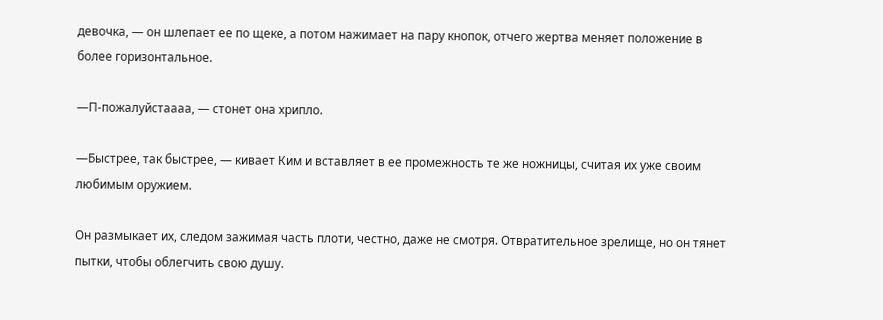девочка, — он шлепает ее по щеке, а потом нажимает на пару кнопок, отчего жертва меняет положение в более горизонтальное.

—П-пожалуйстаааа, — стонет она хрипло.

—Быстрее, так быстрее, — кивает Ким и вставляет в ее промежность те же ножницы, считая их уже своим любимым оружием.

Он размыкает их, следом зажимая часть плоти, честно, даже не смотря. Отвратительное зрелище, но он тянет пытки, чтобы облегчить свою душу.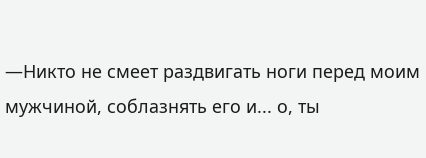—Никто не смеет раздвигать ноги перед моим мужчиной, соблазнять его и... о, ты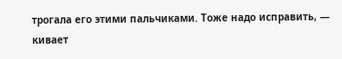трогала его этими пальчиками. Тоже надо исправить, — кивает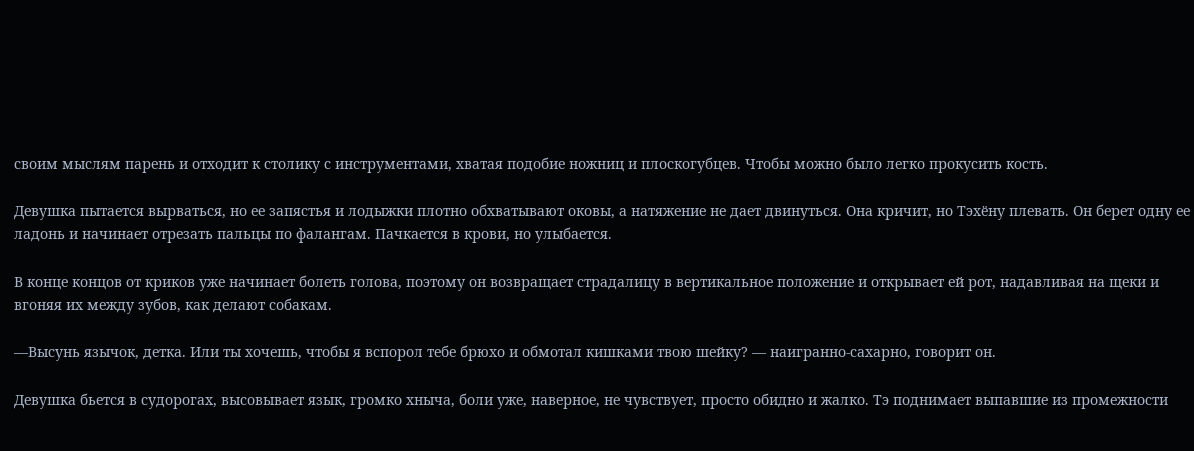своим мыслям парень и отходит к столику с инструментами, хватая подобие ножниц и плоскогубцев. Чтобы можно было легко прокусить кость.

Девушка пытается вырваться, но ее запястья и лодыжки плотно обхватывают оковы, а натяжение не дает двинуться. Она кричит, но Тэхёну плевать. Он берет одну ее ладонь и начинает отрезать пальцы по фалангам. Пачкается в крови, но улыбается.

В конце концов от криков уже начинает болеть голова, поэтому он возвращает страдалицу в вертикальное положение и открывает ей рот, надавливая на щеки и вгоняя их между зубов, как делают собакам.

—Высунь язычок, детка. Или ты хочешь, чтобы я вспорол тебе брюхо и обмотал кишками твою шейку? — наигранно-сахарно, говорит он.

Девушка бьется в судорогах, высовывает язык, громко хныча, боли уже, наверное, не чувствует, просто обидно и жалко. Тэ поднимает выпавшие из промежности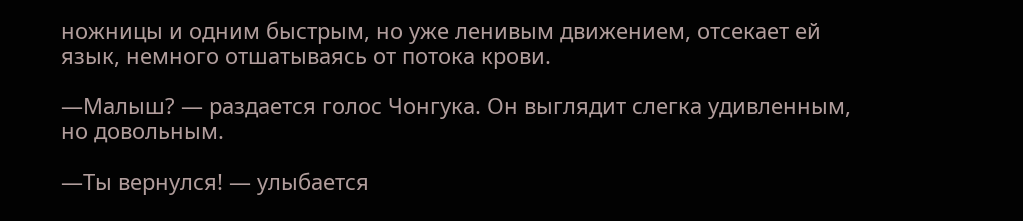ножницы и одним быстрым, но уже ленивым движением, отсекает ей язык, немного отшатываясь от потока крови.

—Малыш? — раздается голос Чонгука. Он выглядит слегка удивленным, но довольным.

—Ты вернулся! — улыбается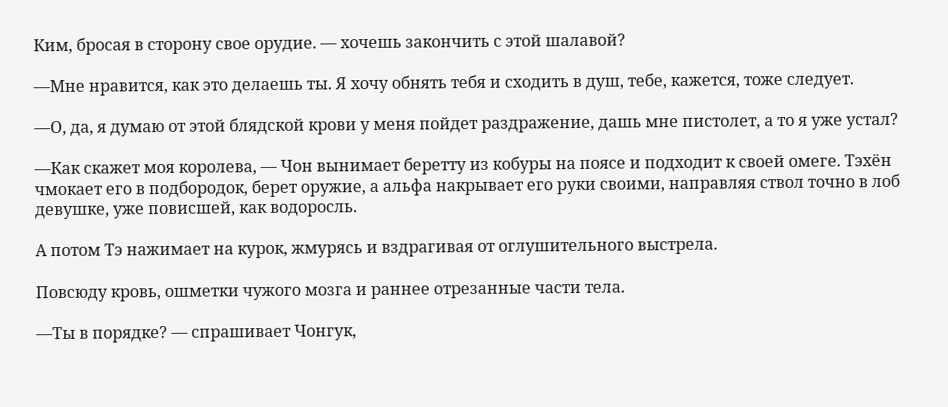Ким, бросая в сторону свое орудие. — хочешь закончить с этой шалавой?

—Мне нравится, как это делаешь ты. Я хочу обнять тебя и сходить в душ, тебе, кажется, тоже следует.

—О, да, я думаю от этой блядской крови у меня пойдет раздражение, дашь мне пистолет, а то я уже устал?

—Как скажет моя королева, — Чон вынимает беретту из кобуры на поясе и подходит к своей омеге. Тэхён чмокает его в подбородок, берет оружие, а альфа накрывает его руки своими, направляя ствол точно в лоб девушке, уже повисшей, как водоросль.

А потом Тэ нажимает на курок, жмурясь и вздрагивая от оглушительного выстрела.

Повсюду кровь, ошметки чужого мозга и раннее отрезанные части тела.

—Ты в порядке? — спрашивает Чонгук,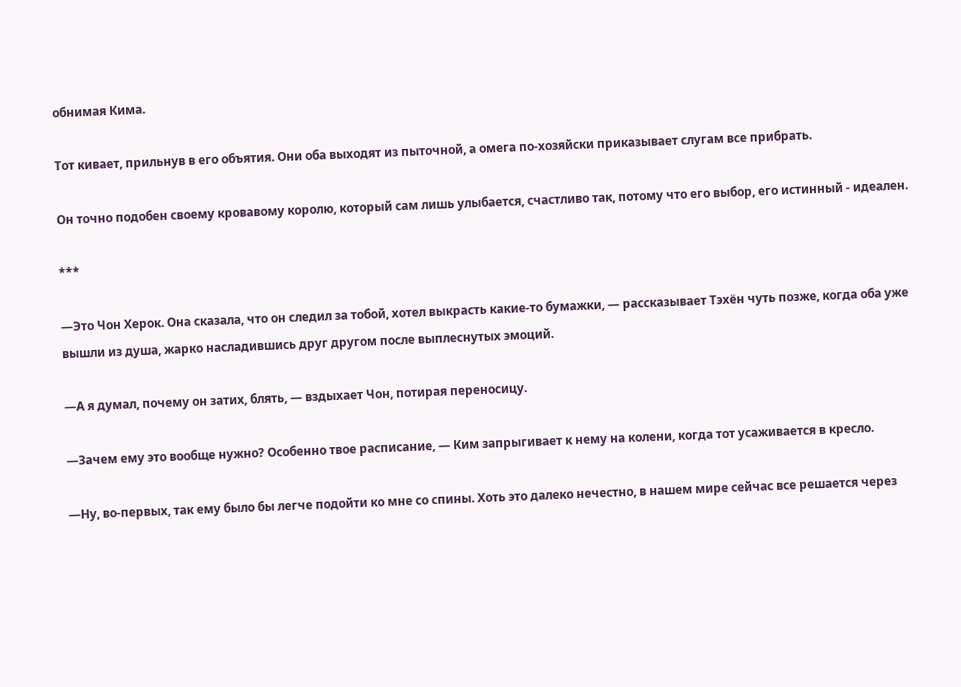обнимая Кима.

Тот кивает, прильнув в его объятия. Они оба выходят из пыточной, а омега по-хозяйски приказывает слугам все прибрать.

Он точно подобен своему кровавому королю, который сам лишь улыбается, счастливо так, потому что его выбор, его истинный - идеален.

***

—Это Чон Херок. Она сказала, что он следил за тобой, хотел выкрасть какие-то бумажки, — рассказывает Тэхён чуть позже, когда оба уже вышли из душа, жарко насладившись друг другом после выплеснутых эмоций.

—А я думал, почему он затих, блять, — вздыхает Чон, потирая переносицу.

—Зачем ему это вообще нужно? Особенно твое расписание, — Ким запрыгивает к нему на колени, когда тот усаживается в кресло.

—Ну, во-первых, так ему было бы легче подойти ко мне со спины. Хоть это далеко нечестно, в нашем мире сейчас все решается через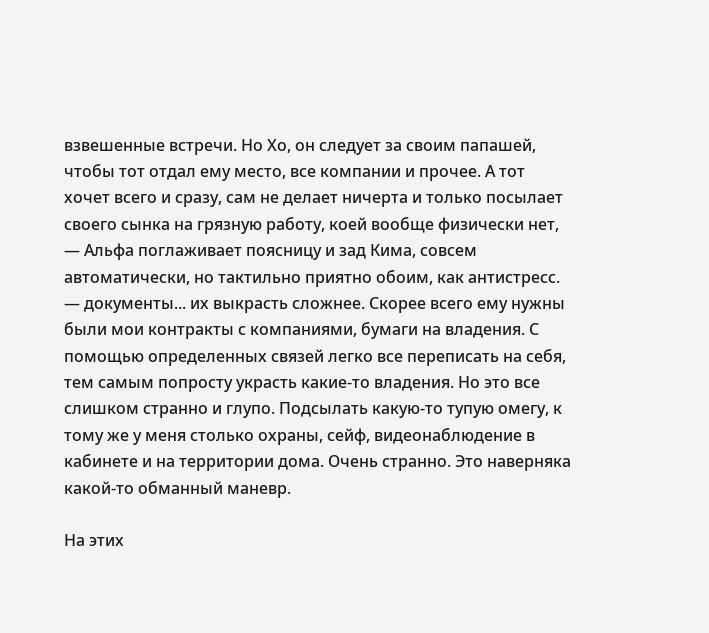взвешенные встречи. Но Хо, он следует за своим папашей, чтобы тот отдал ему место, все компании и прочее. А тот хочет всего и сразу, сам не делает ничерта и только посылает своего сынка на грязную работу, коей вообще физически нет, — Альфа поглаживает поясницу и зад Кима, совсем автоматически, но тактильно приятно обоим, как антистресс. — документы... их выкрасть сложнее. Скорее всего ему нужны были мои контракты с компаниями, бумаги на владения. С помощью определенных связей легко все переписать на себя, тем самым попросту украсть какие-то владения. Но это все слишком странно и глупо. Подсылать какую-то тупую омегу, к тому же у меня столько охраны, сейф, видеонаблюдение в кабинете и на территории дома. Очень странно. Это наверняка какой-то обманный маневр.

На этих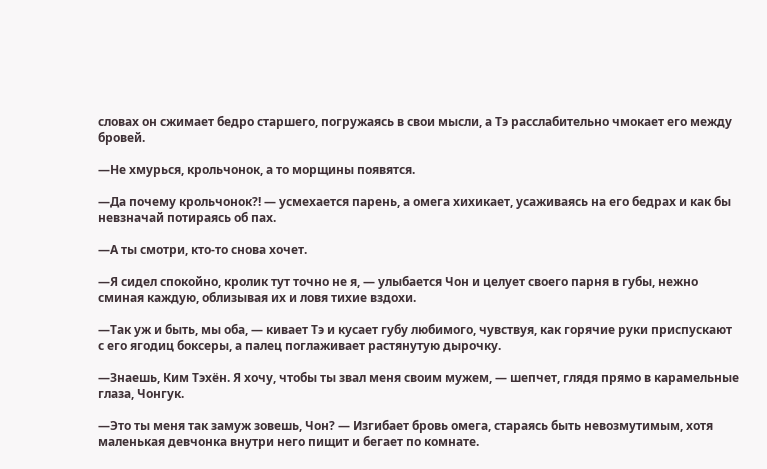словах он сжимает бедро старшего, погружаясь в свои мысли, а Тэ расслабительно чмокает его между бровей.

—Не хмурься, крольчонок, а то морщины появятся.

—Да почему крольчонок?! — усмехается парень, а омега хихикает, усаживаясь на его бедрах и как бы невзначай потираясь об пах.

—А ты смотри, кто-то снова хочет.

—Я сидел спокойно, кролик тут точно не я, — улыбается Чон и целует своего парня в губы, нежно сминая каждую, облизывая их и ловя тихие вздохи.

—Так уж и быть, мы оба, — кивает Тэ и кусает губу любимого, чувствуя, как горячие руки приспускают с его ягодиц боксеры, а палец поглаживает растянутую дырочку.

—Знаешь, Ким Тэхён. Я хочу, чтобы ты звал меня своим мужем, — шепчет, глядя прямо в карамельные глаза, Чонгук.

—Это ты меня так замуж зовешь, Чон? — Изгибает бровь омега, стараясь быть невозмутимым, хотя маленькая девчонка внутри него пищит и бегает по комнате.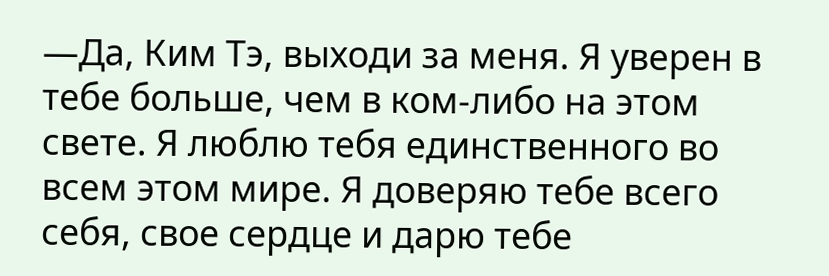—Да, Ким Тэ, выходи за меня. Я уверен в тебе больше, чем в ком-либо на этом свете. Я люблю тебя единственного во всем этом мире. Я доверяю тебе всего себя, свое сердце и дарю тебе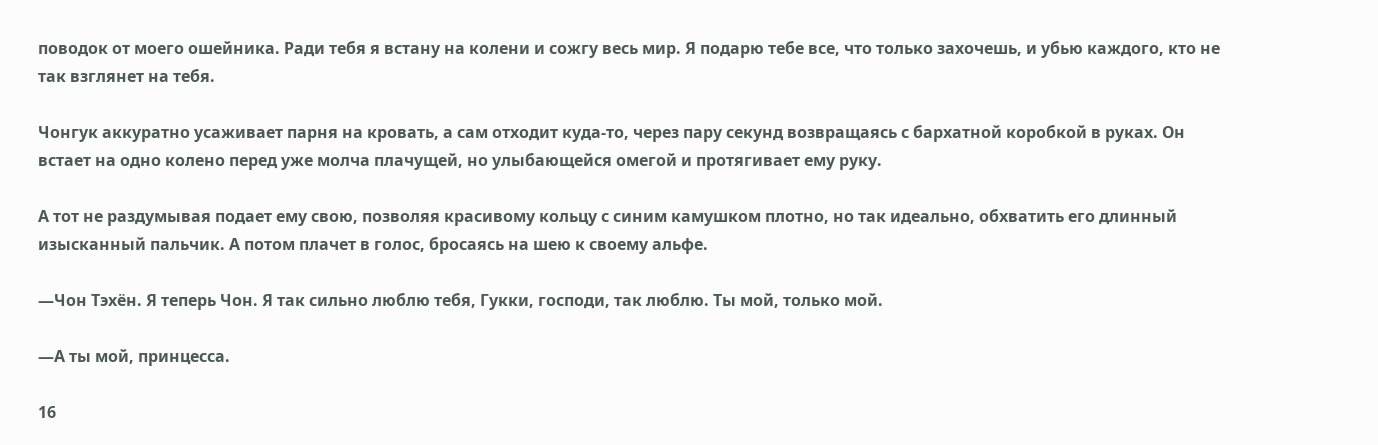поводок от моего ошейника. Ради тебя я встану на колени и сожгу весь мир. Я подарю тебе все, что только захочешь, и убью каждого, кто не так взглянет на тебя.

Чонгук аккуратно усаживает парня на кровать, а сам отходит куда-то, через пару секунд возвращаясь с бархатной коробкой в руках. Он встает на одно колено перед уже молча плачущей, но улыбающейся омегой и протягивает ему руку.

А тот не раздумывая подает ему свою, позволяя красивому кольцу с синим камушком плотно, но так идеально, обхватить его длинный изысканный пальчик. А потом плачет в голос, бросаясь на шею к своему альфе.

—Чон Тэхён. Я теперь Чон. Я так сильно люблю тебя, Гукки, господи, так люблю. Ты мой, только мой.

—А ты мой, принцесса.

16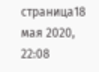страница18 мая 2020, 22:08